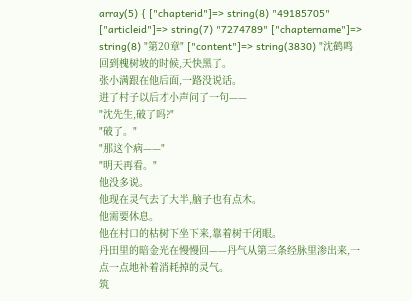array(5) { ["chapterid"]=> string(8) "49185705" ["articleid"]=> string(7) "7274789" ["chaptername"]=> string(8) "第20章" ["content"]=> string(3830) "沈鹤鸣回到槐树坡的时候,天快黑了。
张小满跟在他后面,一路没说话。
进了村子以后才小声问了一句——
"沈先生,破了吗?"
"破了。"
"那这个病——"
"明天再看。"
他没多说。
他现在灵气去了大半,脑子也有点木。
他需要休息。
他在村口的枯树下坐下来,靠着树干闭眼。
丹田里的暗金光在慢慢回——丹气从第三条经脉里渗出来,一点一点地补着消耗掉的灵气。
筑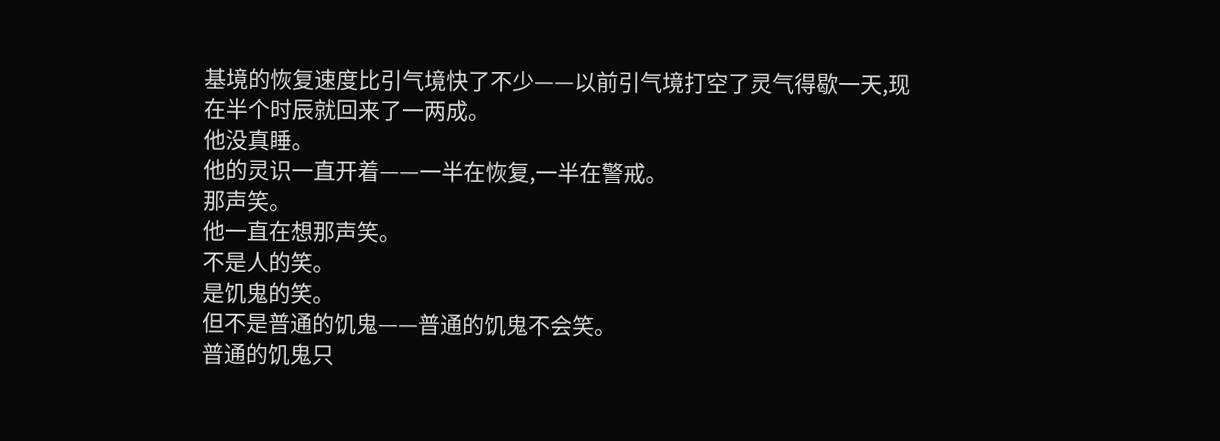基境的恢复速度比引气境快了不少——以前引气境打空了灵气得歇一天,现在半个时辰就回来了一两成。
他没真睡。
他的灵识一直开着——一半在恢复,一半在警戒。
那声笑。
他一直在想那声笑。
不是人的笑。
是饥鬼的笑。
但不是普通的饥鬼——普通的饥鬼不会笑。
普通的饥鬼只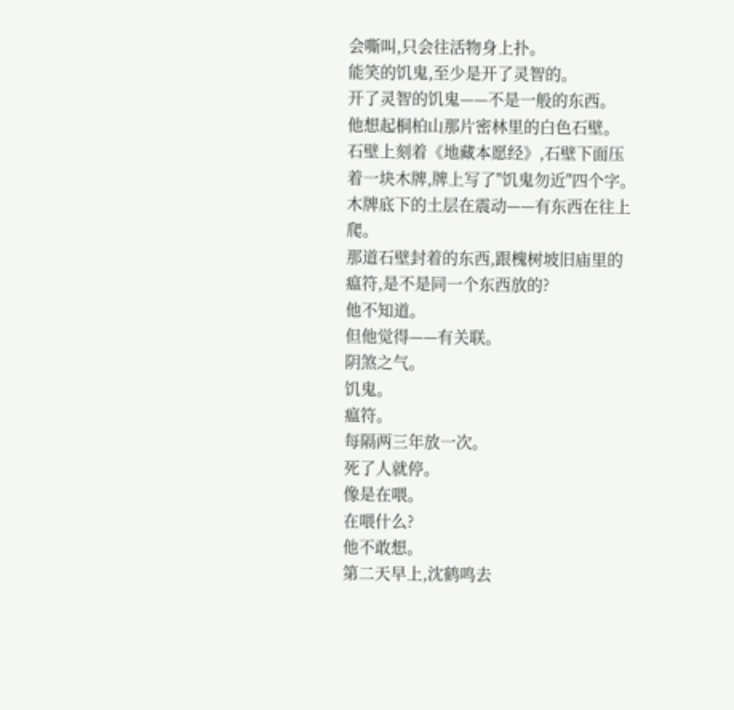会嘶叫,只会往活物身上扑。
能笑的饥鬼,至少是开了灵智的。
开了灵智的饥鬼——不是一般的东西。
他想起桐柏山那片密林里的白色石壁。
石壁上刻着《地藏本愿经》,石壁下面压着一块木牌,牌上写了"饥鬼勿近"四个字。
木牌底下的土层在震动——有东西在往上爬。
那道石壁封着的东西,跟槐树坡旧庙里的瘟符,是不是同一个东西放的?
他不知道。
但他觉得——有关联。
阴煞之气。
饥鬼。
瘟符。
每隔两三年放一次。
死了人就停。
像是在喂。
在喂什么?
他不敢想。
第二天早上,沈鹤鸣去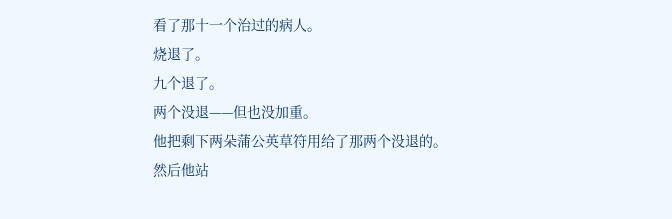看了那十一个治过的病人。
烧退了。
九个退了。
两个没退——但也没加重。
他把剩下两朵蒲公英草符用给了那两个没退的。
然后他站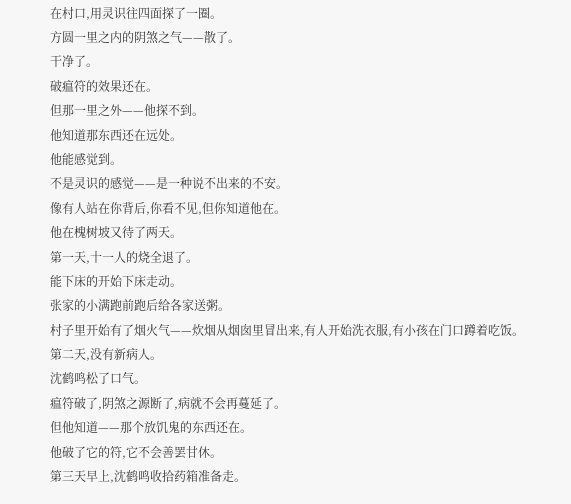在村口,用灵识往四面探了一圈。
方圆一里之内的阴煞之气——散了。
干净了。
破瘟符的效果还在。
但那一里之外——他探不到。
他知道那东西还在远处。
他能感觉到。
不是灵识的感觉——是一种说不出来的不安。
像有人站在你背后,你看不见,但你知道他在。
他在槐树坡又待了两天。
第一天,十一人的烧全退了。
能下床的开始下床走动。
张家的小满跑前跑后给各家送粥。
村子里开始有了烟火气——炊烟从烟囱里冒出来,有人开始洗衣服,有小孩在门口蹲着吃饭。
第二天,没有新病人。
沈鹤鸣松了口气。
瘟符破了,阴煞之源断了,病就不会再蔓延了。
但他知道——那个放饥鬼的东西还在。
他破了它的符,它不会善罢甘休。
第三天早上,沈鹤鸣收拾药箱准备走。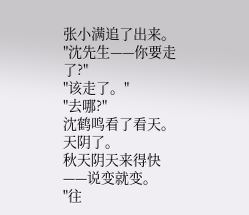张小满追了出来。
"沈先生——你要走了?"
"该走了。"
"去哪?"
沈鹤鸣看了看天。
天阴了。
秋天阴天来得快——说变就变。
"往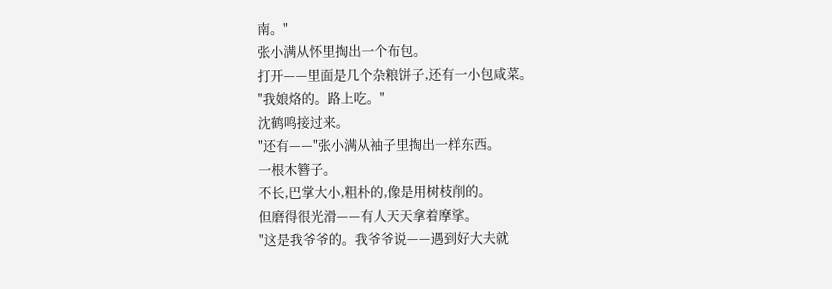南。"
张小满从怀里掏出一个布包。
打开——里面是几个杂粮饼子,还有一小包咸菜。
"我娘烙的。路上吃。"
沈鹤鸣接过来。
"还有——"张小满从袖子里掏出一样东西。
一根木簪子。
不长,巴掌大小,粗朴的,像是用树枝削的。
但磨得很光滑——有人天天拿着摩挲。
"这是我爷爷的。我爷爷说——遇到好大夫就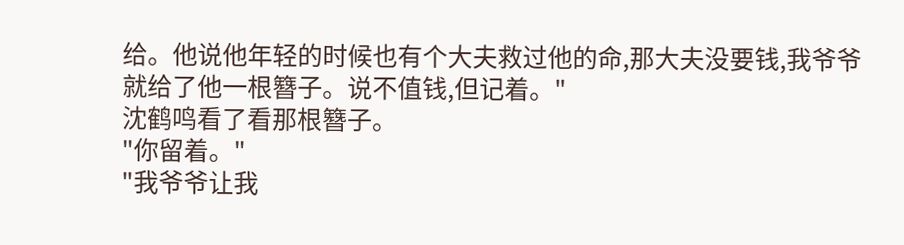给。他说他年轻的时候也有个大夫救过他的命,那大夫没要钱,我爷爷就给了他一根簪子。说不值钱,但记着。"
沈鹤鸣看了看那根簪子。
"你留着。"
"我爷爷让我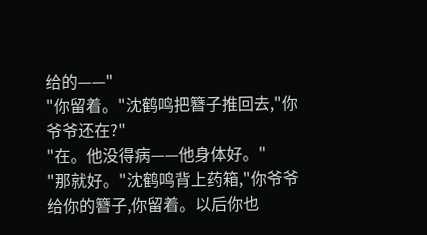给的——"
"你留着。"沈鹤鸣把簪子推回去,"你爷爷还在?"
"在。他没得病——他身体好。"
"那就好。"沈鹤鸣背上药箱,"你爷爷给你的簪子,你留着。以后你也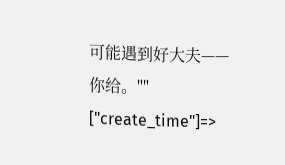可能遇到好大夫——你给。"" ["create_time"]=>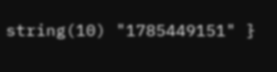string(10) "1785449151" }